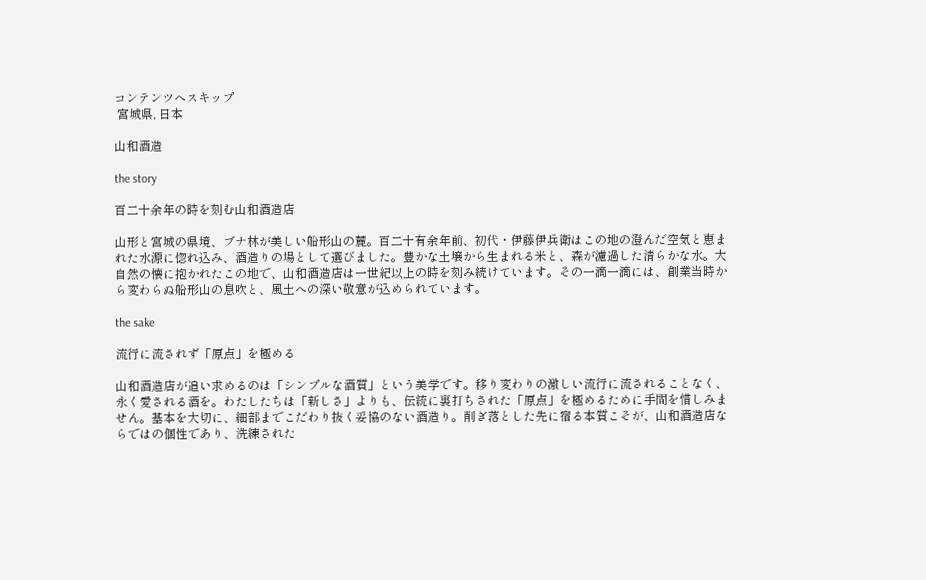コンテンツへスキップ
 宮城県, 日本

山和酒造

the story

百二十余年の時を刻む山和酒造店

山形と宮城の県境、ブナ林が美しい船形山の麓。百二十有余年前、初代・伊藤伊兵衛はこの地の澄んだ空気と恵まれた水源に惚れ込み、酒造りの場として選びました。豊かな土壌から生まれる米と、森が濾過した清らかな水。大自然の懐に抱かれたこの地で、山和酒造店は一世紀以上の時を刻み続けています。その一滴一滴には、創業当時から変わらぬ船形山の息吹と、風土への深い敬意が込められています。

the sake

流行に流されず「原点」を極める

山和酒造店が追い求めるのは「シンプルな酒質」という美学です。移り変わりの激しい流行に流されることなく、永く愛される酒を。わたしたちは「新しさ」よりも、伝統に裏打ちされた「原点」を極めるために手間を惜しみません。基本を大切に、細部までこだわり抜く妥協のない酒造り。削ぎ落とした先に宿る本質こそが、山和酒造店ならではの個性であり、洗練された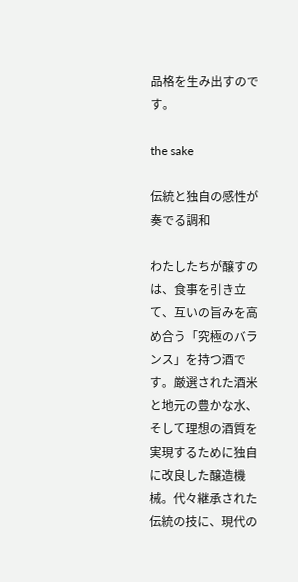品格を生み出すのです。

the sake

伝統と独自の感性が奏でる調和

わたしたちが醸すのは、食事を引き立て、互いの旨みを高め合う「究極のバランス」を持つ酒です。厳選された酒米と地元の豊かな水、そして理想の酒質を実現するために独自に改良した醸造機械。代々継承された伝統の技に、現代の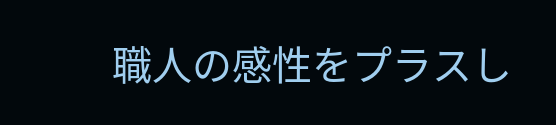職人の感性をプラスし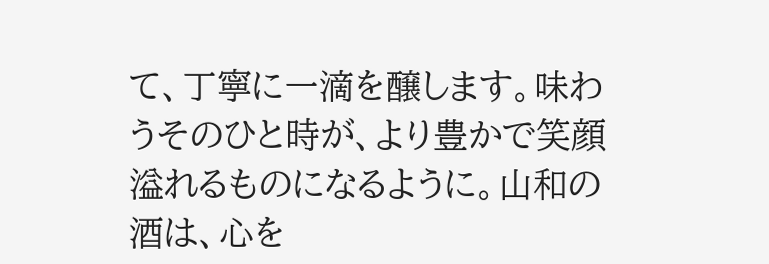て、丁寧に一滴を醸します。味わうそのひと時が、より豊かで笑顔溢れるものになるように。山和の酒は、心を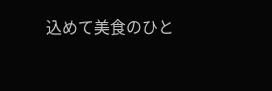込めて美食のひと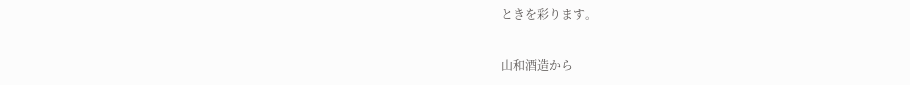ときを彩ります。

山和酒造から